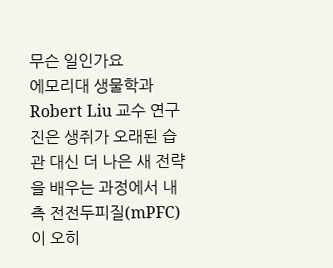무슨 일인가요
에모리대 생물학과 Robert Liu 교수 연구진은 생쥐가 오래된 습관 대신 더 나은 새 전략을 배우는 과정에서 내측 전전두피질(mPFC)이 오히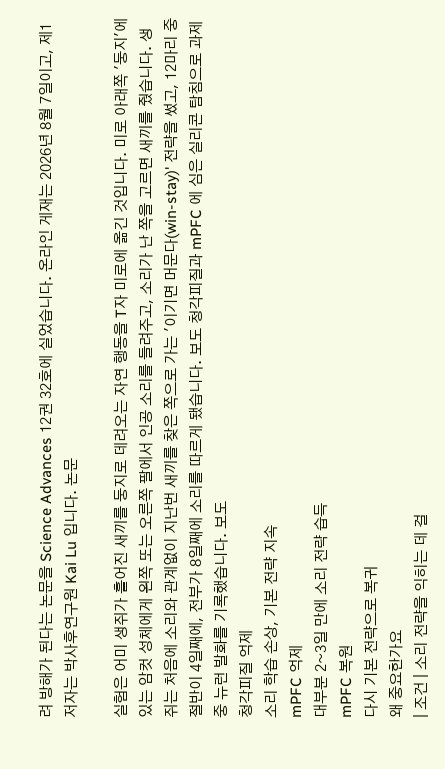려 방해가 된다는 논문을 Science Advances 12권 32호에 실었습니다. 온라인 게재는 2026년 8월 7일이고, 제1저자는 박사후연구원 Kai Lu 입니다. 논문

실험은 어미 생쥐가 흩어진 새끼를 둥지로 데려오는 자연 행동을 T자 미로에 옮긴 것입니다. 미로 아래쪽 '둥지'에 있는 암컷 성체에게 왼쪽 또는 오른쪽 팔에서 인공 소리를 들려주고, 소리가 난 쪽을 고르면 새끼를 줬습니다. 생쥐는 처음에 소리와 관계없이 지난번 새끼를 찾은 쪽으로 가는 '이기면 머문다(win-stay)' 전략을 썼고, 12마리 중 절반이 4일째에, 전부가 8일째에 소리를 따르게 됐습니다. 보도 청각피질과 mPFC 에 심은 실리콘 탐침으로 과제 중 뉴런 발화를 기록했습니다. 보도
청각피질 억제
소리 학습 손상, 기본 전략 지속
mPFC 억제
대부분 2~3일 만에 소리 전략 습득
mPFC 복원
다시 기본 전략으로 복귀
왜 중요한가요
| 조건 | 소리 전략을 익히는 데 걸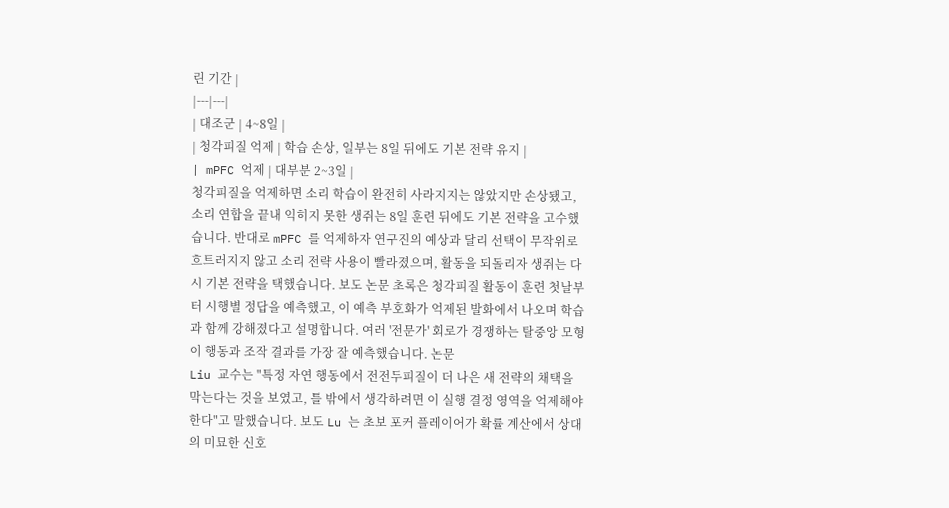린 기간 |
|---|---|
| 대조군 | 4~8일 |
| 청각피질 억제 | 학습 손상, 일부는 8일 뒤에도 기본 전략 유지 |
| mPFC 억제 | 대부분 2~3일 |
청각피질을 억제하면 소리 학습이 완전히 사라지지는 않았지만 손상됐고, 소리 연합을 끝내 익히지 못한 생쥐는 8일 훈련 뒤에도 기본 전략을 고수했습니다. 반대로 mPFC 를 억제하자 연구진의 예상과 달리 선택이 무작위로 흐트러지지 않고 소리 전략 사용이 빨라졌으며, 활동을 되돌리자 생쥐는 다시 기본 전략을 택했습니다. 보도 논문 초록은 청각피질 활동이 훈련 첫날부터 시행별 정답을 예측했고, 이 예측 부호화가 억제된 발화에서 나오며 학습과 함께 강해졌다고 설명합니다. 여러 '전문가' 회로가 경쟁하는 탈중앙 모형이 행동과 조작 결과를 가장 잘 예측했습니다. 논문
Liu 교수는 "특정 자연 행동에서 전전두피질이 더 나은 새 전략의 채택을 막는다는 것을 보였고, 틀 밖에서 생각하려면 이 실행 결정 영역을 억제해야 한다"고 말했습니다. 보도 Lu 는 초보 포커 플레이어가 확률 계산에서 상대의 미묘한 신호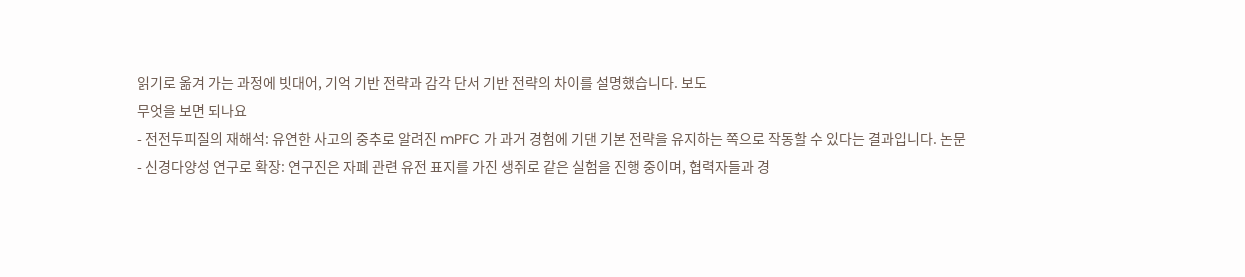읽기로 옮겨 가는 과정에 빗대어, 기억 기반 전략과 감각 단서 기반 전략의 차이를 설명했습니다. 보도
무엇을 보면 되나요
- 전전두피질의 재해석: 유연한 사고의 중추로 알려진 mPFC 가 과거 경험에 기댄 기본 전략을 유지하는 쪽으로 작동할 수 있다는 결과입니다. 논문
- 신경다양성 연구로 확장: 연구진은 자폐 관련 유전 표지를 가진 생쥐로 같은 실험을 진행 중이며, 협력자들과 경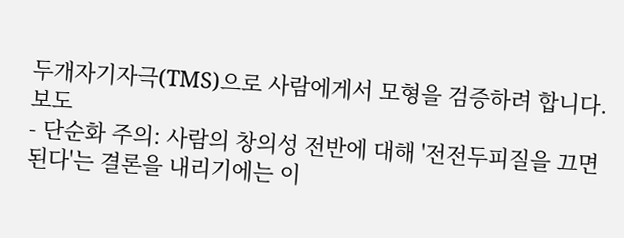두개자기자극(TMS)으로 사람에게서 모형을 검증하려 합니다. 보도
- 단순화 주의: 사람의 창의성 전반에 대해 '전전두피질을 끄면 된다'는 결론을 내리기에는 이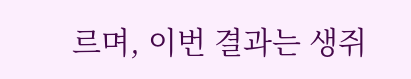르며, 이번 결과는 생쥐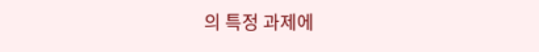의 특정 과제에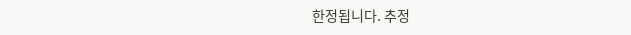한정됩니다. 추정